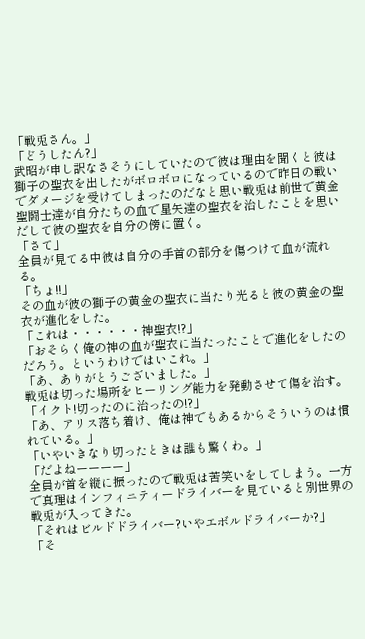「戦兎さん。」
「どうしたん?」
武昭が申し訳なさそうにしていたので彼は理由を聞くと彼は獅子の聖衣を出したがボロボロになっているので昨日の戦いでダメージを受けてしまったのだなと思い戦兎は前世で黄金聖闘士達が自分たちの血で星矢達の聖衣を治したことを思いだして彼の聖衣を自分の傍に置く。
「さて」
全員が見てる中彼は自分の手首の部分を傷つけて血が流れる。
「ちょ!!」
その血が彼の獅子の黄金の聖衣に当たり光ると彼の黄金の聖衣が進化をした。
「これは・・・・・・神聖衣!?」
「おそらく俺の神の血が聖衣に当たったことで進化をしたのだろう。というわけではいこれ。」
「あ、ありがとうございました。」
戦兎は切った場所をヒーリング能力を発動させて傷を治す。
「イクト!切ったのに治ったの!?」
「あ、アリス落ち着け、俺は神でもあるからそういうのは慣れている。」
「いやいきなり切ったときは誰も驚くわ。」
「だよねーーーー」
全員が首を縦に振ったので戦兎は苦笑いをしてしまう。一方で真理はインフィニティードライバーを見ていると別世界の戦兎が入ってきた。
「それはビルドドライバー?いやエボルドライバーか?」
「そ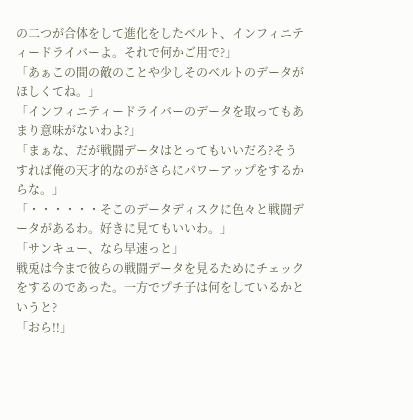の二つが合体をして進化をしたベルト、インフィニティードライバーよ。それで何かご用で?」
「あぁこの間の敵のことや少しそのベルトのデータがほしくてね。」
「インフィニティードライバーのデータを取ってもあまり意味がないわよ?」
「まぁな、だが戦闘データはとってもいいだろ?そうすれば俺の天才的なのがさらにパワーアップをするからな。」
「・・・・・・そこのデータディスクに色々と戦闘データがあるわ。好きに見てもいいわ。」
「サンキュー、なら早速っと」
戦兎は今まで彼らの戦闘データを見るためにチェックをするのであった。一方でプチ子は何をしているかというと?
「おら!!」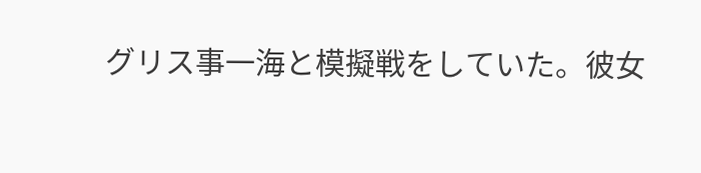グリス事一海と模擬戦をしていた。彼女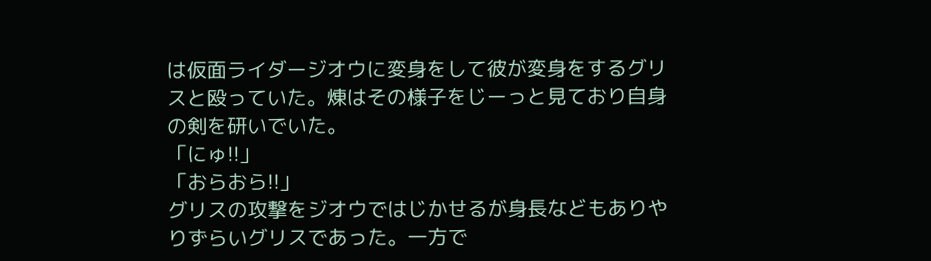は仮面ライダージオウに変身をして彼が変身をするグリスと殴っていた。煉はその様子をじーっと見ており自身の剣を研いでいた。
「にゅ!!」
「おらおら!!」
グリスの攻撃をジオウではじかせるが身長などもありやりずらいグリスであった。一方で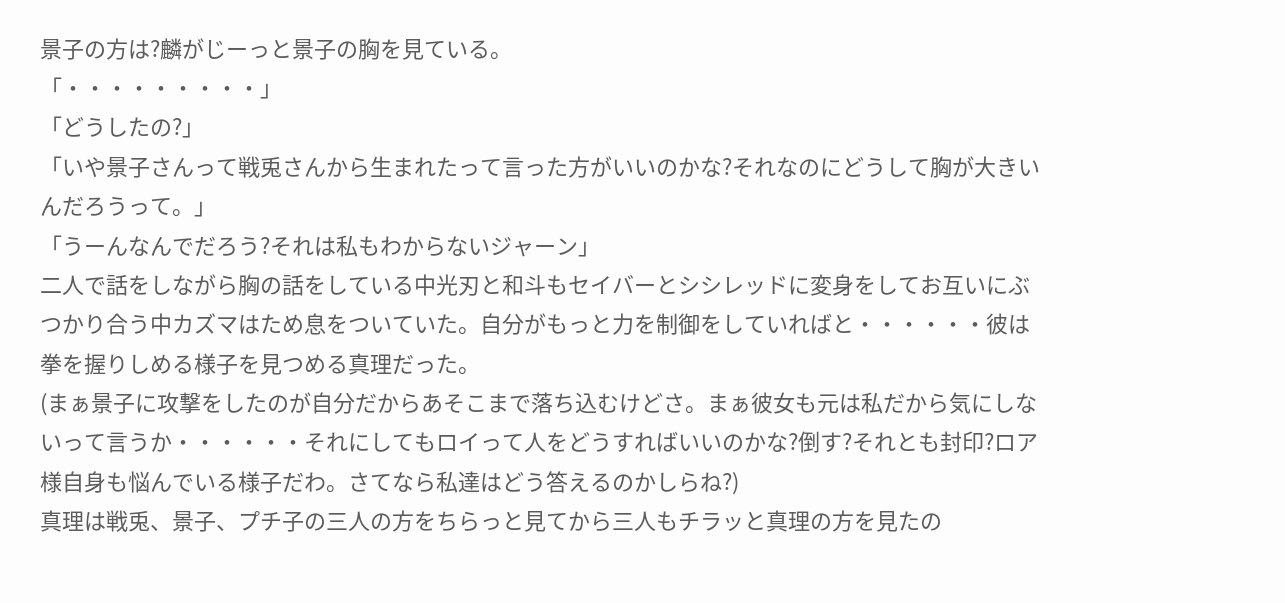景子の方は?麟がじーっと景子の胸を見ている。
「・・・・・・・・・」
「どうしたの?」
「いや景子さんって戦兎さんから生まれたって言った方がいいのかな?それなのにどうして胸が大きいんだろうって。」
「うーんなんでだろう?それは私もわからないジャーン」
二人で話をしながら胸の話をしている中光刃と和斗もセイバーとシシレッドに変身をしてお互いにぶつかり合う中カズマはため息をついていた。自分がもっと力を制御をしていればと・・・・・・彼は拳を握りしめる様子を見つめる真理だった。
(まぁ景子に攻撃をしたのが自分だからあそこまで落ち込むけどさ。まぁ彼女も元は私だから気にしないって言うか・・・・・・それにしてもロイって人をどうすればいいのかな?倒す?それとも封印?ロア様自身も悩んでいる様子だわ。さてなら私達はどう答えるのかしらね?)
真理は戦兎、景子、プチ子の三人の方をちらっと見てから三人もチラッと真理の方を見たの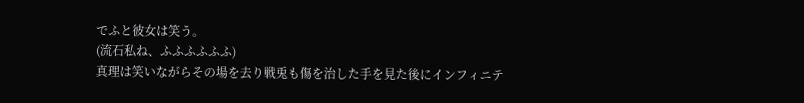でふと彼女は笑う。
(流石私ね、ふふふふふふ)
真理は笑いながらその場を去り戦兎も傷を治した手を見た後にインフィニテ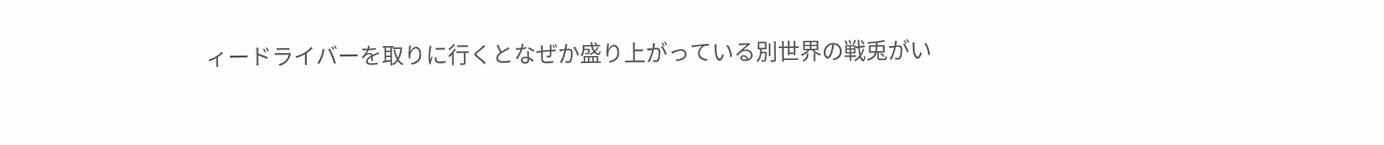ィードライバーを取りに行くとなぜか盛り上がっている別世界の戦兎がい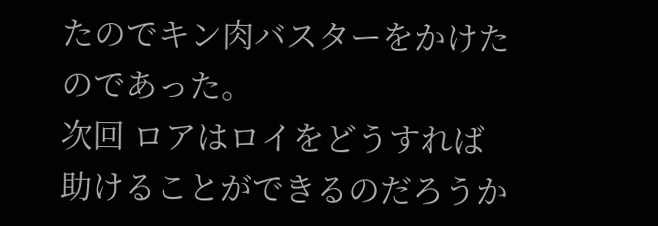たのでキン肉バスターをかけたのであった。
次回 ロアはロイをどうすれば助けることができるのだろうか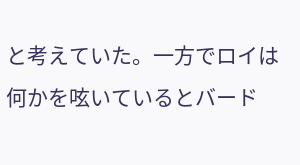と考えていた。一方でロイは何かを呟いているとバード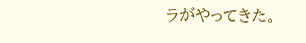ラがやってきた。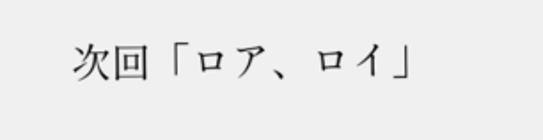次回「ロア、ロイ」